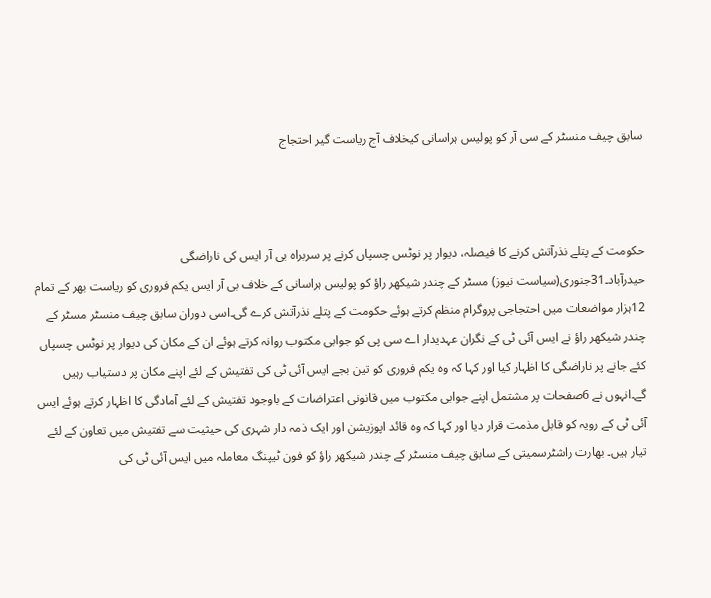سابق چیف منسٹر کے سی آر کو پولیس ہراسانی کیخلاف آج ریاست گیر احتجاج



حکومت کے پتلے نذرآتش کرنے کا فیصلہ، دیوار پر نوٹس چسپاں کرنے پر سربراہ بی آر ایس کی ناراضگی
حیدرآباد۔31جنوری(سیاست نیوز) مسٹر کے چندر شیکھر راؤ کو پولیس ہراسانی کے خلاف بی آر ایس یکم فروری کو ریاست بھر کے تمام 12ہزار مواضعات میں احتجاجی پروگرام منظم کرتے ہوئے حکومت کے پتلے نذرآتش کرے گی۔اسی دوران سابق چیف منسٹر مسٹر کے چندر شیکھر راؤ نے ایس آئی ٹی کے نگران عہدیدار اے سی پی کو جوابی مکتوب روانہ کرتے ہوئے ان کے مکان کی دیوار پر نوٹس چسپاں کئے جانے پر ناراضگی کا اظہار کیا اور کہا کہ وہ یکم فروری کو تین بجے ایس آئی ٹی کی تفتیش کے لئے اپنے مکان پر دستیاب رہیں گے۔انہوں نے 6صفحات پر مشتمل اپنے جوابی مکتوب میں قانونی اعتراضات کے باوجود تفتیش کے لئے آمادگی کا اظہار کرتے ہوئے ایس آئی ٹی کے رویہ کو قابل مذمت قرار دیا اور کہا کہ وہ قائد اپوزیشن اور ایک ذمہ دار شہری کی حیثیت سے تفتیش میں تعاون کے لئے تیار ہیں۔ بھارت راشٹرسمیتی کے سابق چیف منسٹر کے چندر شیکھر راؤ کو فون ٹیپنگ معاملہ میں ایس آئی ٹی کی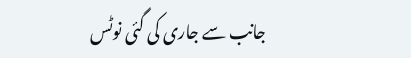جانب سے جاری کی گئی نوٹس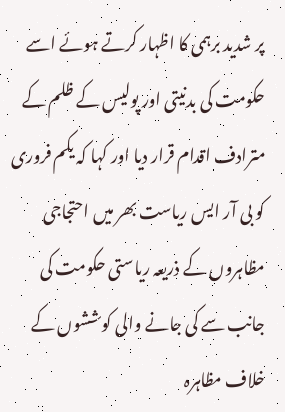پر شدید برہمی کا اظہار کرتے ہوئے اسے حکومت کی بدنیتی اور پولیس کے ظلم کے مترادف اقدام قرار دیا اور کہا کہ یکم فروری کو بی آر ایس ریاست بھر میں احتجاجی مظاہروں کے ذریعہ ریاستی حکومت کی جانب سے کی جانے والی کوششوں کے خلاف مظاہرہ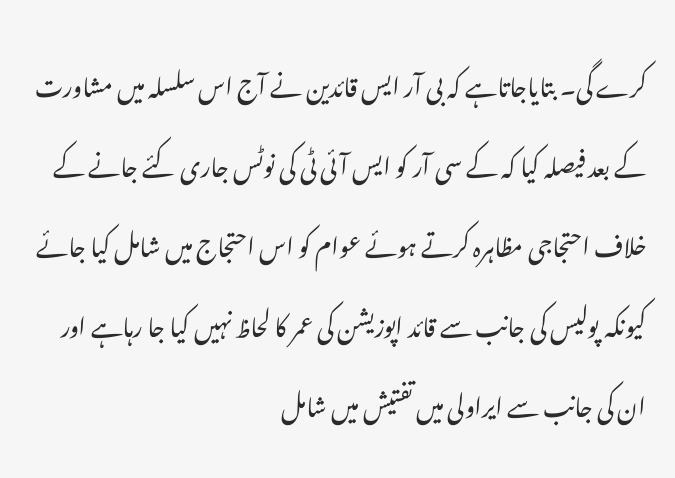کرے گی۔ بتایاجاتاہے کہ بی آر ایس قائدین نے آج اس سلسلہ میں مشاورت کے بعد فیصلہ کیا کہ کے سی آر کو ایس آئی ٹی کی نوٹس جاری کئے جانے کے خلاف احتجاجی مظاہرہ کرتے ہوئے عوام کو اس احتجاج میں شامل کیا جائے کیونکہ پولیس کی جانب سے قائد اپوزیشن کی عمر کا لحاظ نہیں کیا جا رہاہے اور ان کی جانب سے ایراولی میں تفتیش میں شامل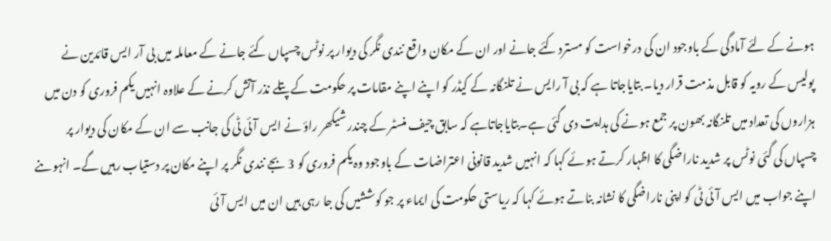ہونے کے لئے آمادگی کے باوجود ان کی درخواست کو مسترد کئے جانے اور ان کے مکان واقع نندی نگر کی دیوار پر نوٹس چسپاں کئے جانے کے معاملہ میں بی آر ایس قائدین نے پولیس کے رویہ کو قابل مذمت قرار دیا۔ بتایاجاتا ہے کہ بی آ رایس نے تلنگانہ کے کیڈر کو اپنے اپنے مقامات پر حکومت کے پتلے نذر آتش کرنے کے علاوہ انہیں یکم فروری کو دن میں ہزاروں کی تعداد میں تلنگانہ بھون پر جمع ہونے کی ہدایت دی گئی ہے۔بتایاجاتاہے کہ سابق چیف منسٹر کے چندر شیکھر راؤ نے ایس آئی ٹی کی جانب سے ان کے مکان کی دیوار پر چسپاں کی گئی نوٹس پر شدید ناراضگی کا اظہار کرتے ہوئے کہا کہ انہیں شدید قانونی اعتراضات کے باوجود وہ یکم فروری کو 3 بجے نندی نگر پر اپنے مکان پر دستیاب رہیں گے۔ انہو ںنے اپنے جواب میں ایس آئی ٹی کو اپنی ناراضگی کا نشانہ بناتے ہوئے کہا کہ ریاستی حکومت کی ایماء پر جو کوششیں کی جا رہی ہیں ان میں ایس آئی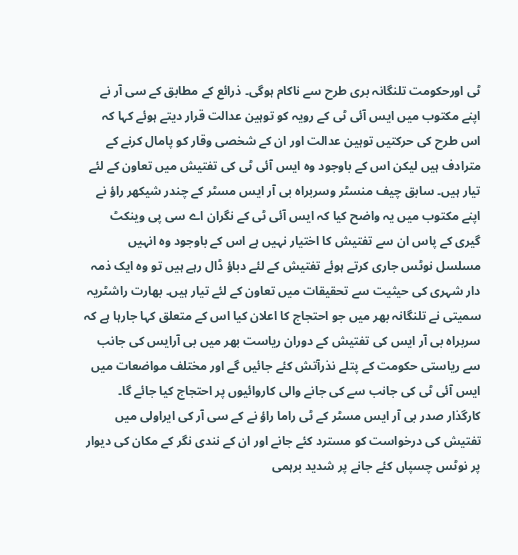ٹی اورحکومت تلنگانہ بری طرح سے ناکام ہوگی۔ ذرائع کے مطابق کے سی آر نے اپنے مکتوب میں ایس آئی ٹی کے رویہ کو توہین عدالت قرار دیتے ہوئے کہا کہ اس طرح کی حرکتیں توہین عدالت اور ان کے شخصی وقار کو پامال کرنے کے مترادف ہیں لیکن اس کے باوجود وہ ایس آئی ٹی کی تفتیش میں تعاون کے لئے تیار ہیں۔ سابق چیف منسٹر وسربراہ بی آر ایس مسٹر کے چندر شیکھر راؤ نے اپنے مکتوب میں یہ واضح کیا کہ ایس آئی ٹی کے نگران اے سی پی وینکٹ گیری کے پاس ان سے تفتیش کا اختیار نہیں ہے اس کے باوجود وہ انہیں مسلسل نوٹس جاری کرتے ہوئے تفتیش کے لئے دباؤ ڈال رہے ہیں تو وہ ایک ذمہ دار شہری کی حیثیت سے تحقیقات میں تعاون کے لئے تیار ہیں۔ بھارت راشٹریہ سمیتی نے تلنگانہ بھر میں جو احتجاج کا اعلان کیا اس کے متعلق کہا جارہا ہے کہ سربراہ بی آر ایس کی تفتیش کے دوران ریاست بھر میں بی آرایس کی جانب سے ریاستی حکومت کے پتلے نذرآتش کئے جائیں گے اور مختلف مواضعات میں ایس آئی ٹی کی جانب سے کی جانے والی کاروائیوں پر احتجاج کیا جائے گا۔ کارگذار صدر بی آر ایس مسٹر کے ٹی راما راؤ نے کے سی آر کی ایراولی میں تفتیش کی درخواست کو مسترد کئے جانے اور ان کے نندی نگر کے مکان کی دیوار پر نوٹس چسپاں کئے جانے پر شدید برہمی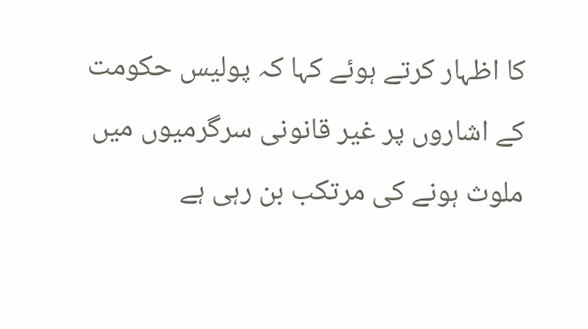کا اظہار کرتے ہوئے کہا کہ پولیس حکومت کے اشاروں پر غیر قانونی سرگرمیوں میں ملوث ہونے کی مرتکب بن رہی ہے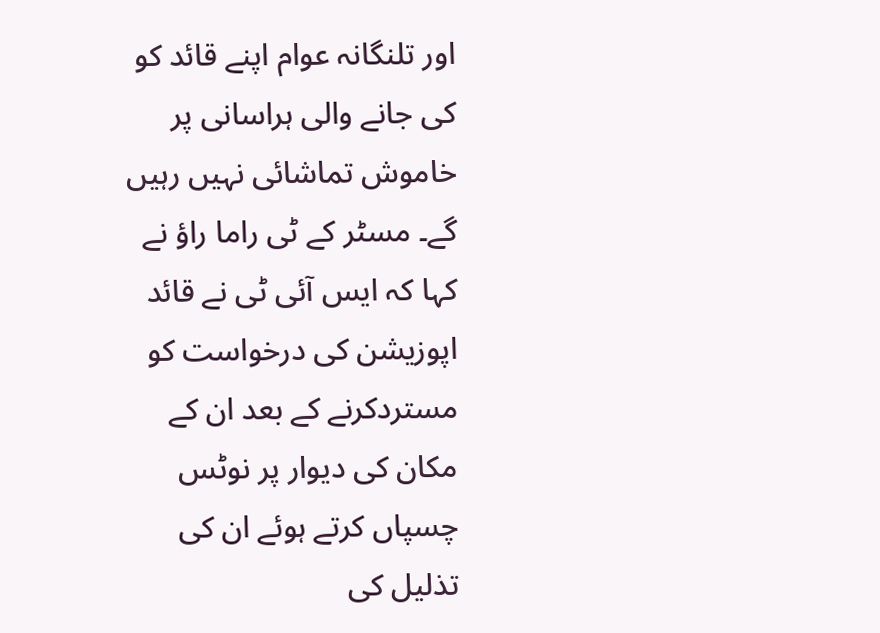اور تلنگانہ عوام اپنے قائد کو کی جانے والی ہراسانی پر خاموش تماشائی نہیں رہیں گے۔ مسٹر کے ٹی راما راؤ نے کہا کہ ایس آئی ٹی نے قائد اپوزیشن کی درخواست کو مستردکرنے کے بعد ان کے مکان کی دیوار پر نوٹس چسپاں کرتے ہوئے ان کی تذلیل کی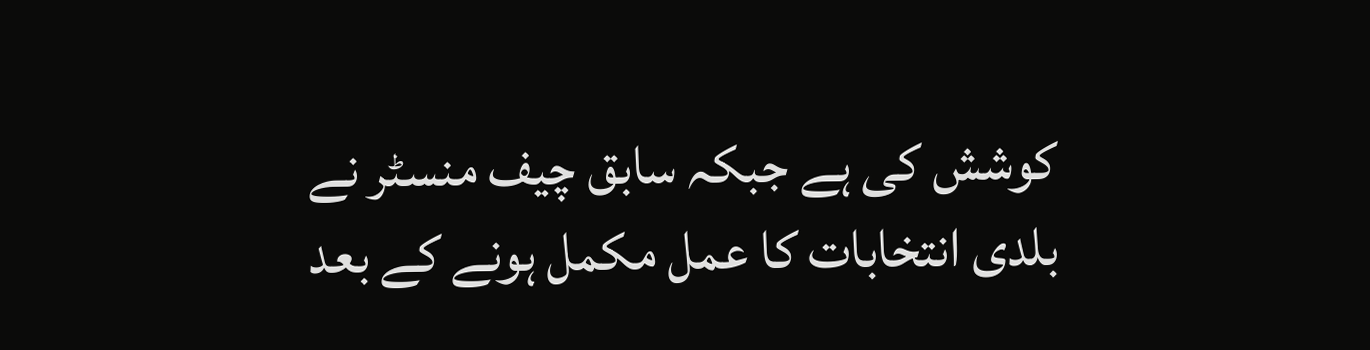کوشش کی ہے جبکہ سابق چیف منسٹر نے بلدی انتخابات کا عمل مکمل ہونے کے بعد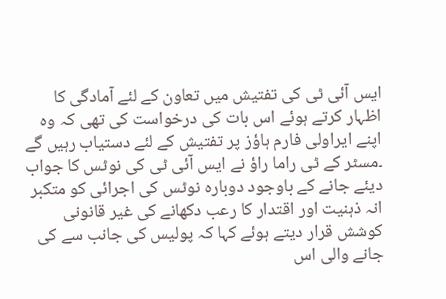ایس آئی ٹی کی تفتیش میں تعاون کے لئے آمادگی کا اظہار کرتے ہوئے اس بات کی درخواست کی تھی کہ وہ اپنے ایراولی فارم ہاؤز پر تفتیش کے لئے دستیاب رہیں گے ۔مسٹر کے ٹی راما راؤ نے ایس آئی ٹی کی نوٹس کا جواب دیئے جانے کے باوجود دوبارہ نوٹس کی اجرائی کو متکبر انہ ذہنیت اور اقتدار کا رعب دکھانے کی غیر قانونی کوشش قرار دیتے ہوئے کہا کہ پولیس کی جانب سے کی جانے والی اس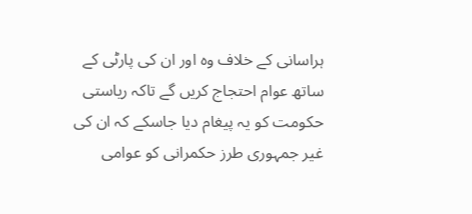ہراسانی کے خلاف وہ اور ان کی پارٹی کے ساتھ عوام احتجاج کریں گے تاکہ ریاستی حکومت کو یہ پیغام دیا جاسکے کہ ان کی غیر جمہوری طرز حکمرانی کو عوامی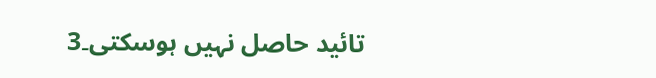تائید حاصل نہیں ہوسکتی۔3